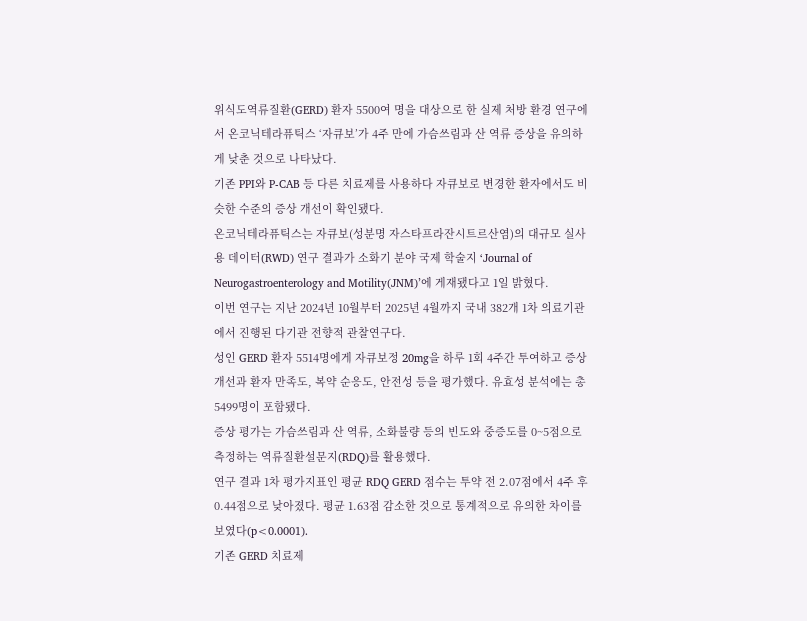위식도역류질환(GERD) 환자 5500여 명을 대상으로 한 실제 처방 환경 연구에서 온코닉테라퓨틱스 ‘자큐보’가 4주 만에 가슴쓰림과 산 역류 증상을 유의하게 낮춘 것으로 나타났다.
기존 PPI와 P-CAB 등 다른 치료제를 사용하다 자큐보로 변경한 환자에서도 비슷한 수준의 증상 개선이 확인됐다.
온코닉테라퓨틱스는 자큐보(성분명 자스타프라잔시트르산염)의 대규모 실사용 데이터(RWD) 연구 결과가 소화기 분야 국제 학술지 ‘Journal of Neurogastroenterology and Motility(JNM)’에 게재됐다고 1일 밝혔다.
이번 연구는 지난 2024년 10월부터 2025년 4월까지 국내 382개 1차 의료기관에서 진행된 다기관 전향적 관찰연구다.
성인 GERD 환자 5514명에게 자큐보정 20mg을 하루 1회 4주간 투여하고 증상 개선과 환자 만족도, 복약 순응도, 안전성 등을 평가했다. 유효성 분석에는 총 5499명이 포함됐다.
증상 평가는 가슴쓰림과 산 역류, 소화불량 등의 빈도와 중증도를 0~5점으로 측정하는 역류질환설문지(RDQ)를 활용했다.
연구 결과 1차 평가지표인 평균 RDQ GERD 점수는 투약 전 2.07점에서 4주 후 0.44점으로 낮아졌다. 평균 1.63점 감소한 것으로 통계적으로 유의한 차이를 보였다(p<0.0001).
기존 GERD 치료제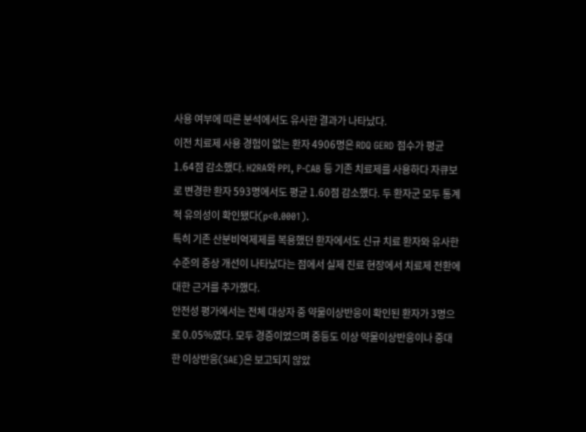사용 여부에 따른 분석에서도 유사한 결과가 나타났다.
이전 치료제 사용 경험이 없는 환자 4906명은 RDQ GERD 점수가 평균 1.64점 감소했다. H2RA와 PPI, P-CAB 등 기존 치료제를 사용하다 자큐보로 변경한 환자 593명에서도 평균 1.60점 감소했다. 두 환자군 모두 통계적 유의성이 확인됐다(p<0.0001).
특히 기존 산분비억제제를 복용했던 환자에서도 신규 치료 환자와 유사한 수준의 증상 개선이 나타났다는 점에서 실제 진료 현장에서 치료제 전환에 대한 근거를 추가했다.
안전성 평가에서는 전체 대상자 중 약물이상반응이 확인된 환자가 3명으로 0.05%였다. 모두 경증이었으며 중등도 이상 약물이상반응이나 중대한 이상반응(SAE)은 보고되지 않았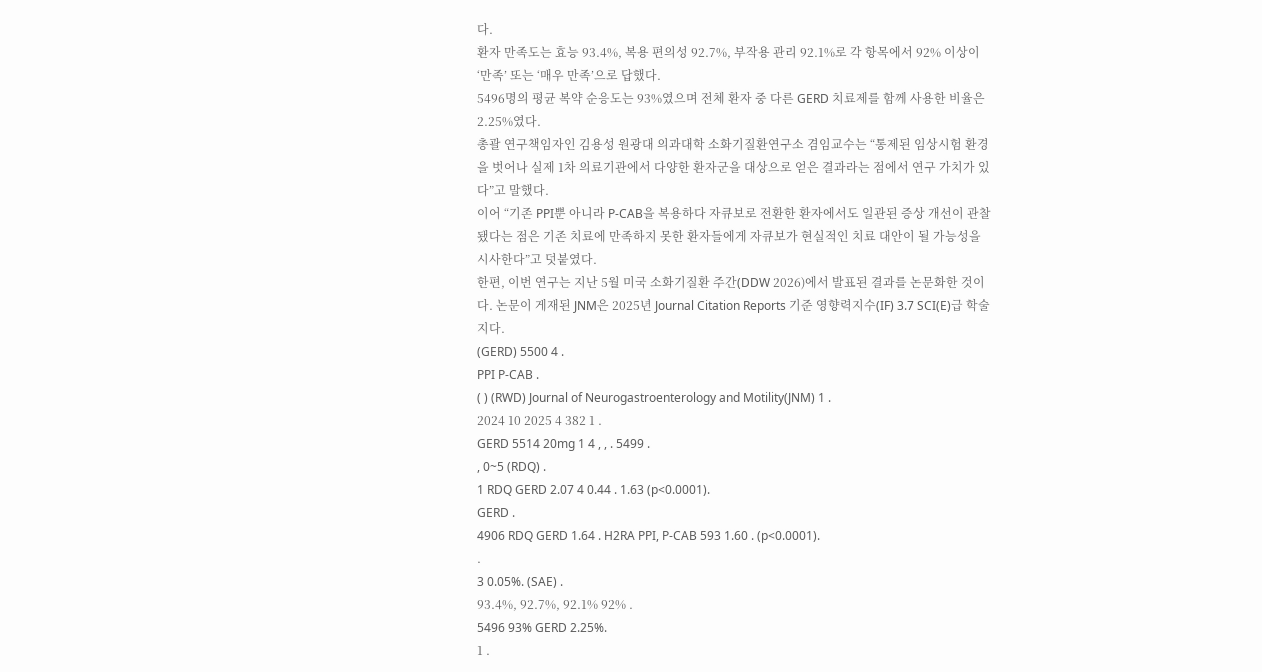다.
환자 만족도는 효능 93.4%, 복용 편의성 92.7%, 부작용 관리 92.1%로 각 항목에서 92% 이상이 ‘만족’ 또는 ‘매우 만족’으로 답했다.
5496명의 평균 복약 순응도는 93%였으며 전체 환자 중 다른 GERD 치료제를 함께 사용한 비율은 2.25%였다.
총괄 연구책임자인 김용성 원광대 의과대학 소화기질환연구소 겸임교수는 “통제된 임상시험 환경을 벗어나 실제 1차 의료기관에서 다양한 환자군을 대상으로 얻은 결과라는 점에서 연구 가치가 있다”고 말했다.
이어 “기존 PPI뿐 아니라 P-CAB을 복용하다 자큐보로 전환한 환자에서도 일관된 증상 개선이 관찰됐다는 점은 기존 치료에 만족하지 못한 환자들에게 자큐보가 현실적인 치료 대안이 될 가능성을 시사한다”고 덧붙였다.
한편, 이번 연구는 지난 5월 미국 소화기질환 주간(DDW 2026)에서 발표된 결과를 논문화한 것이다. 논문이 게재된 JNM은 2025년 Journal Citation Reports 기준 영향력지수(IF) 3.7 SCI(E)급 학술지다.
(GERD) 5500 4 .
PPI P-CAB .
( ) (RWD) Journal of Neurogastroenterology and Motility(JNM) 1 .
2024 10 2025 4 382 1 .
GERD 5514 20mg 1 4 , , . 5499 .
, 0~5 (RDQ) .
1 RDQ GERD 2.07 4 0.44 . 1.63 (p<0.0001).
GERD .
4906 RDQ GERD 1.64 . H2RA PPI, P-CAB 593 1.60 . (p<0.0001).
.
3 0.05%. (SAE) .
93.4%, 92.7%, 92.1% 92% .
5496 93% GERD 2.25%.
1 .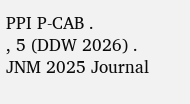PPI P-CAB .
, 5 (DDW 2026) . JNM 2025 Journal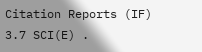Citation Reports (IF) 3.7 SCI(E) .